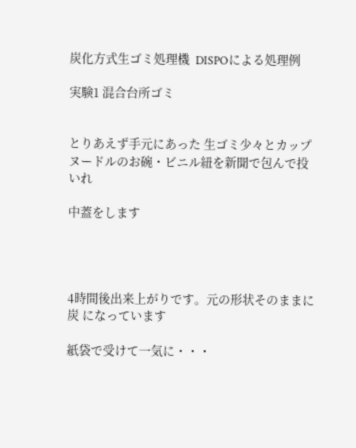炭化方式生ゴミ処理機  DISPOによる処理例

実験1 混合台所ゴミ


とりあえず手元にあった 生ゴミ少々とカップヌードルのお碗・ビニル紐を新聞で包んで投いれ

中蓋をします




4時間後出来上がりです。元の形状そのままに 炭 になっています

紙袋で受けて一気に・・・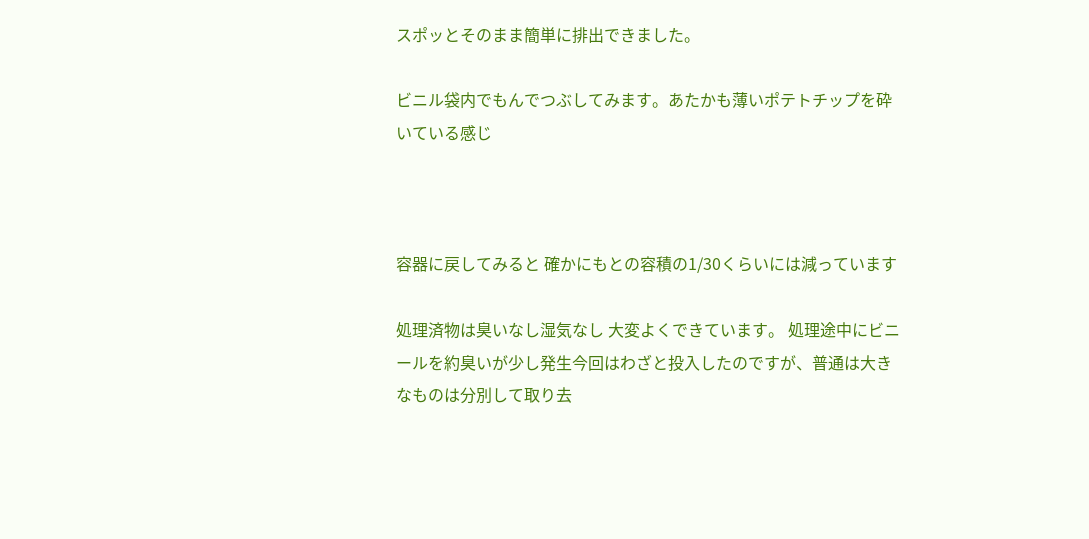スポッとそのまま簡単に排出できました。

ビニル袋内でもんでつぶしてみます。あたかも薄いポテトチップを砕いている感じ



容器に戻してみると 確かにもとの容積の1/30くらいには減っています

処理済物は臭いなし湿気なし 大変よくできています。 処理途中にビニールを約臭いが少し発生今回はわざと投入したのですが、普通は大きなものは分別して取り去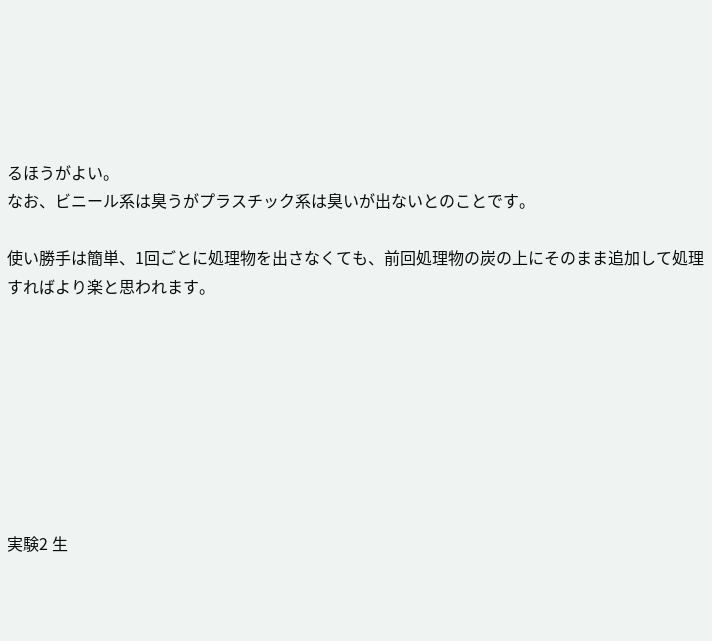るほうがよい。
なお、ビニール系は臭うがプラスチック系は臭いが出ないとのことです。

使い勝手は簡単、1回ごとに処理物を出さなくても、前回処理物の炭の上にそのまま追加して処理すればより楽と思われます。








実験2 生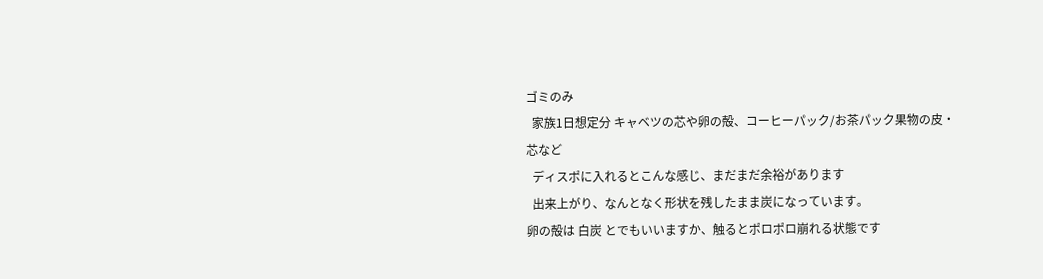ゴミのみ
  家族1日想定分 キャベツの芯や卵の殻、コーヒーパック/お茶パック果物の皮・芯など
  ディスポに入れるとこんな感じ、まだまだ余裕があります
  出来上がり、なんとなく形状を残したまま炭になっています。
卵の殻は 白炭 とでもいいますか、触るとポロポロ崩れる状態です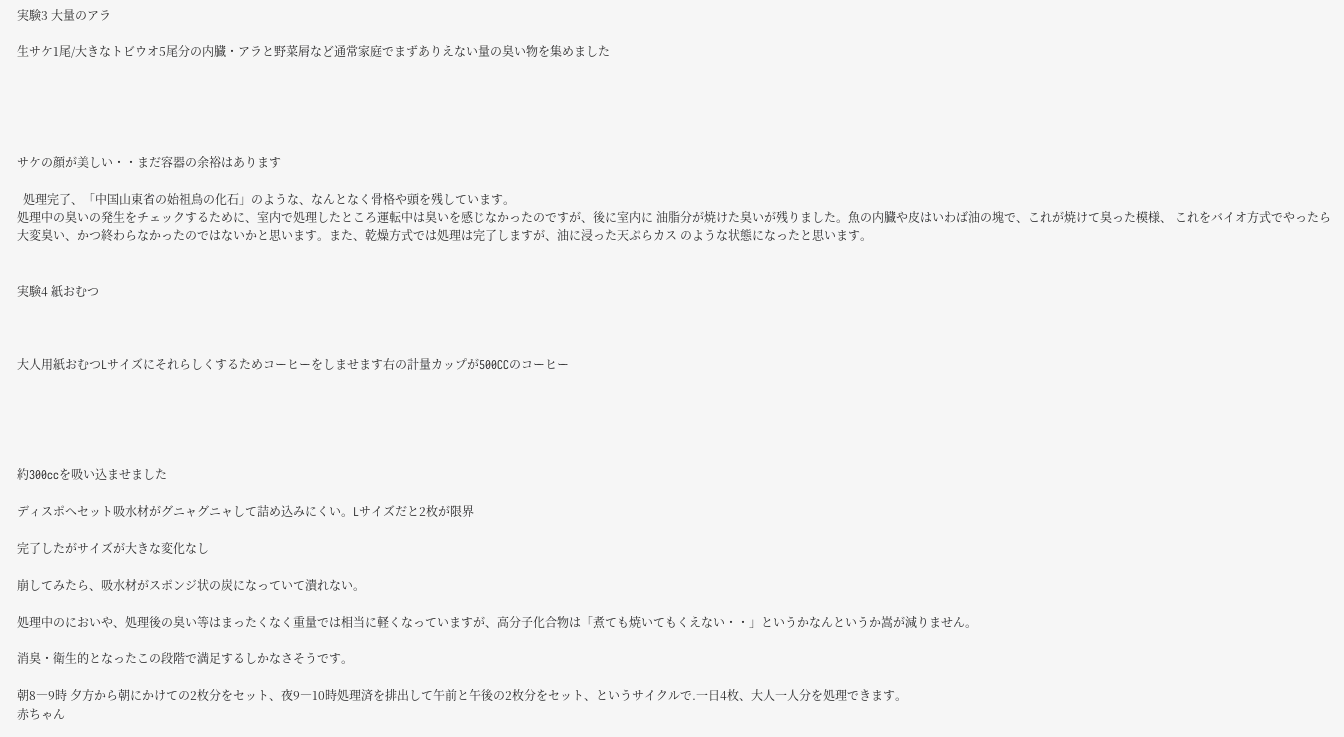実験3 大量のアラ

生サケ1尾/大きなトビウオ5尾分の内臓・アラと野菜屑など通常家庭でまずありえない量の臭い物を集めました





サケの顔が美しい・・まだ容器の余裕はあります

  処理完了、「中国山東省の始祖鳥の化石」のような、なんとなく骨格や頭を残しています。
処理中の臭いの発生をチェックするために、室内で処理したところ運転中は臭いを感じなかったのですが、後に室内に 油脂分が焼けた臭いが残りました。魚の内臓や皮はいわば油の塊で、これが焼けて臭った模様、 これをバイオ方式でやったら大変臭い、かつ終わらなかったのではないかと思います。また、乾燥方式では処理は完了しますが、油に浸った天ぷらカス のような状態になったと思います。


実験4 紙おむつ



大人用紙おむつLサイズにそれらしくするためコーヒーをしませます右の計量カップが500CCのコーヒー





約300ccを吸い込ませました

ディスポへセット吸水材がグニャグニャして詰め込みにくい。Lサイズだと2枚が限界

完了したがサイズが大きな変化なし

崩してみたら、吸水材がスポンジ状の炭になっていて潰れない。

処理中のにおいや、処理後の臭い等はまったくなく重量では相当に軽くなっていますが、高分子化合物は「煮ても焼いてもくえない・・」というかなんというか嵩が減りません。

消臭・衛生的となったこの段階で満足するしかなさそうです。

朝8―9時 夕方から朝にかけての2枚分をセット、夜9―10時処理済を排出して午前と午後の2枚分をセット、というサイクルで.一日4枚、大人一人分を処理できます。
赤ちゃん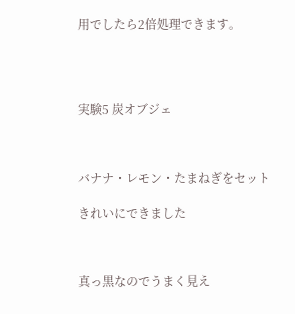用でしたら2倍処理できます。




実験5 炭オブジェ



バナナ・レモン・たまねぎをセット

きれいにできました



真っ黒なのでうまく見え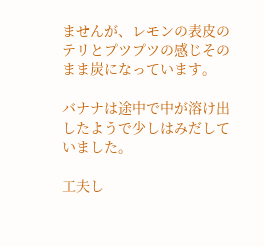ませんが、レモンの表皮のテリとプツプツの感じそのまま炭になっています。

バナナは途中で中が溶け出したようで少しはみだしていました。

工夫し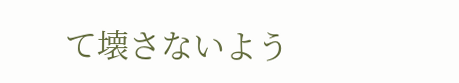て壊さないよう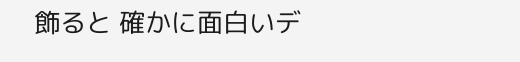飾ると 確かに面白いデ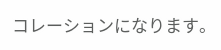コレーションになります。